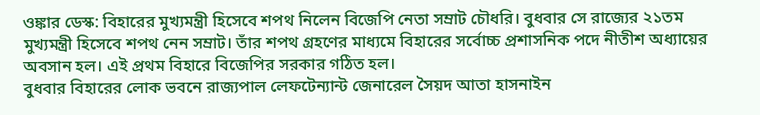ওঙ্কার ডেস্ক: বিহারের মুখ্যমন্ত্রী হিসেবে শপথ নিলেন বিজেপি নেতা সম্রাট চৌধরি। বুধবার সে রাজ্যের ২১তম মুখ্যমন্ত্রী হিসেবে শপথ নেন সম্রাট। তাঁর শপথ গ্রহণের মাধ্যমে বিহারের সর্বোচ্চ প্রশাসনিক পদে নীতীশ অধ্যায়ের অবসান হল। এই প্রথম বিহারে বিজেপির সরকার গঠিত হল।
বুধবার বিহারের লোক ভবনে রাজ্যপাল লেফটেন্যান্ট জেনারেল সৈয়দ আতা হাসনাইন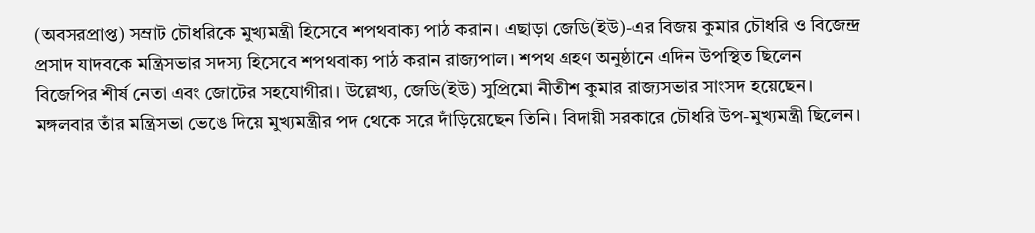(অবসরপ্রাপ্ত) সম্রাট চৌধরিকে মুখ্যমন্ত্রী হিসেবে শপথবাক্য পাঠ করান। এছাড়া জেডি(ইউ)-এর বিজয় কুমার চৌধরি ও বিজেন্দ্র প্রসাদ যাদবকে মন্ত্রিসভার সদস্য হিসেবে শপথবাক্য পাঠ করান রাজ্যপাল। শপথ গ্রহণ অনুষ্ঠানে এদিন উপস্থিত ছিলেন বিজেপির শীর্ষ নেতা এবং জোটের সহযোগীরা। উল্লেখ্য, জেডি(ইউ) সুপ্রিমো নীতীশ কুমার রাজ্যসভার সাংসদ হয়েছেন। মঙ্গলবার তাঁর মন্ত্রিসভা ভেঙে দিয়ে মুখ্যমন্ত্রীর পদ থেকে সরে দাঁড়িয়েছেন তিনি। বিদায়ী সরকারে চৌধরি উপ-মুখ্যমন্ত্রী ছিলেন।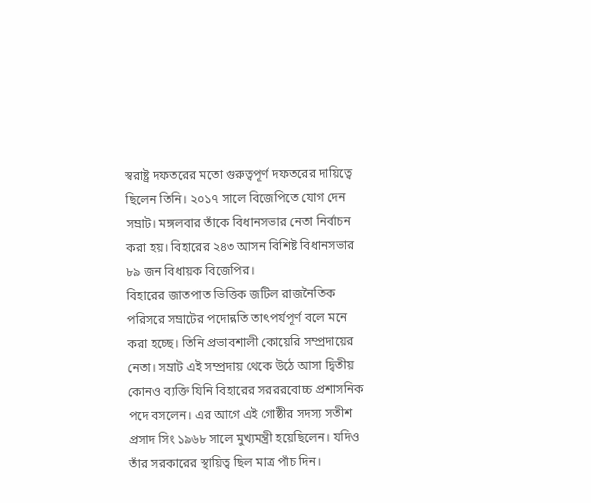স্বরাষ্ট্র দফতরের মতো গুরুত্বপূর্ণ দফতরের দায়িত্বে ছিলেন তিনি। ২০১৭ সালে বিজেপিতে যোগ দেন সম্রাট। মঙ্গলবার তাঁকে বিধানসভার নেতা নির্বাচন করা হয়। বিহারের ২৪৩ আসন বিশিষ্ট বিধানসভার ৮৯ জন বিধায়ক বিজেপির।
বিহারের জাতপাত ভিত্তিক জটিল রাজনৈতিক পরিসরে সম্রাটের পদোন্নতি তাৎপর্যপূর্ণ বলে মনে করা হচ্ছে। তিনি প্রভাবশালী কোয়েরি সম্প্রদায়ের নেতা। সম্রাট এই সম্প্রদায় থেকে উঠে আসা দ্বিতীয় কোনও ব্যক্তি যিনি বিহারের সরররবোচ্চ প্রশাসনিক পদে বসলেন। এর আগে এই গোষ্ঠীর সদস্য সতীশ প্রসাদ সিং ১৯৬৮ সালে মুখ্যমন্ত্রী হয়েছিলেন। যদিও তাঁর সরকারের স্থায়িত্ব ছিল মাত্র পাঁচ দিন।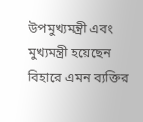উপমুখ্যমন্ত্রী এবং মুখ্যমন্ত্রী হয়েছেন বিহারে এমন ব্যক্তির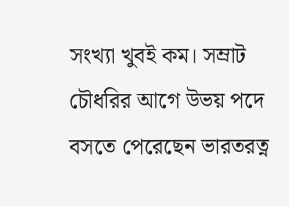সংখ্যা খুবই কম। সম্রাট চৌধরির আগে উভয় পদে বসতে পেরেছেন ভারতরত্ন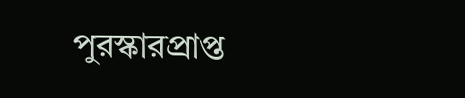পুরস্কারপ্রাপ্ত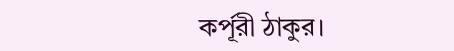কর্পূরী ঠাকুর।